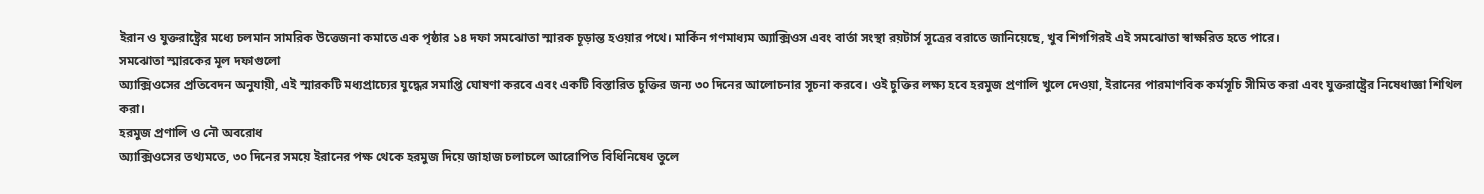ইরান ও যুক্তরাষ্ট্রের মধ্যে চলমান সামরিক উত্তেজনা কমাতে এক পৃষ্ঠার ১৪ দফা সমঝোতা স্মারক চূড়ান্ত হওয়ার পথে। মার্কিন গণমাধ্যম অ্যাক্সিওস এবং বার্তা সংস্থা রয়টার্স সূত্রের বরাতে জানিয়েছে, খুব শিগগিরই এই সমঝোতা স্বাক্ষরিত হতে পারে।
সমঝোতা স্মারকের মূল দফাগুলো
অ্যাক্সিওসের প্রতিবেদন অনুযায়ী, এই স্মারকটি মধ্যপ্রাচ্যের যুদ্ধের সমাপ্তি ঘোষণা করবে এবং একটি বিস্তারিত চুক্তির জন্য ৩০ দিনের আলোচনার সূচনা করবে। ওই চুক্তির লক্ষ্য হবে হরমুজ প্রণালি খুলে দেওয়া, ইরানের পারমাণবিক কর্মসূচি সীমিত করা এবং যুক্তরাষ্ট্রের নিষেধাজ্ঞা শিথিল করা।
হরমুজ প্রণালি ও নৌ অবরোধ
অ্যাক্সিওসের তথ্যমতে, ৩০ দিনের সময়ে ইরানের পক্ষ থেকে হরমুজ দিয়ে জাহাজ চলাচলে আরোপিত বিধিনিষেধ তুলে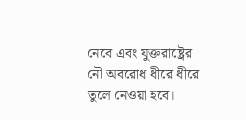নেবে এবং যুক্তরাষ্ট্রের নৌ অবরোধ ধীরে ধীরে তুলে নেওয়া হবে।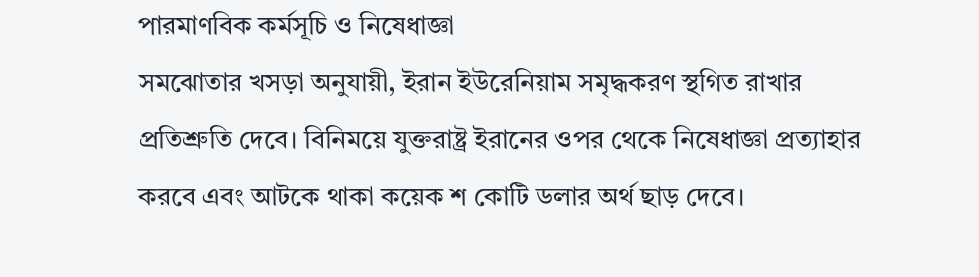পারমাণবিক কর্মসূচি ও নিষেধাজ্ঞা
সমঝোতার খসড়া অনুযায়ী, ইরান ইউরেনিয়াম সমৃদ্ধকরণ স্থগিত রাখার প্রতিশ্রুতি দেবে। বিনিময়ে যুক্তরাষ্ট্র ইরানের ওপর থেকে নিষেধাজ্ঞা প্রত্যাহার করবে এবং আটকে থাকা কয়েক শ কোটি ডলার অর্থ ছাড় দেবে।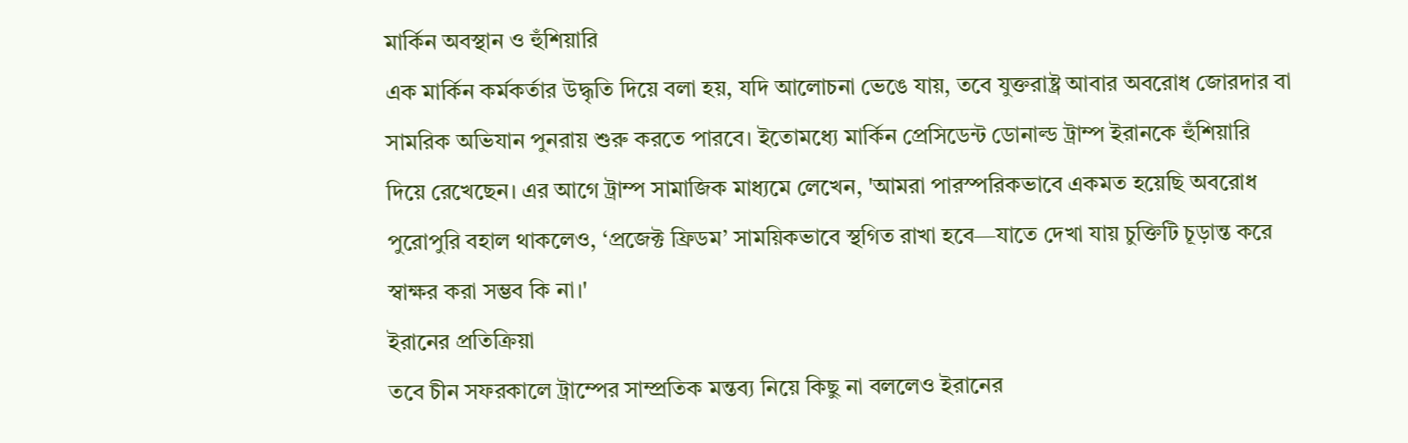মার্কিন অবস্থান ও হুঁশিয়ারি
এক মার্কিন কর্মকর্তার উদ্ধৃতি দিয়ে বলা হয়, যদি আলোচনা ভেঙে যায়, তবে যুক্তরাষ্ট্র আবার অবরোধ জোরদার বা সামরিক অভিযান পুনরায় শুরু করতে পারবে। ইতোমধ্যে মার্কিন প্রেসিডেন্ট ডোনাল্ড ট্রাম্প ইরানকে হুঁশিয়ারি দিয়ে রেখেছেন। এর আগে ট্রাম্প সামাজিক মাধ্যমে লেখেন, 'আমরা পারস্পরিকভাবে একমত হয়েছি অবরোধ পুরোপুরি বহাল থাকলেও, ‘প্রজেক্ট ফ্রিডম’ সাময়িকভাবে স্থগিত রাখা হবে—যাতে দেখা যায় চুক্তিটি চূড়ান্ত করে স্বাক্ষর করা সম্ভব কি না।'
ইরানের প্রতিক্রিয়া
তবে চীন সফরকালে ট্রাম্পের সাম্প্রতিক মন্তব্য নিয়ে কিছু না বললেও ইরানের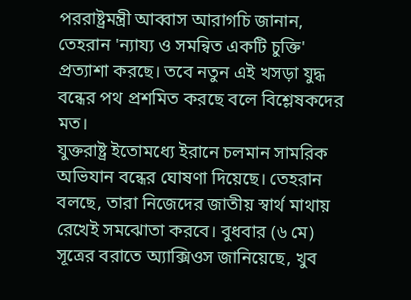পররাষ্ট্রমন্ত্রী আব্বাস আরাগচি জানান, তেহরান 'ন্যায্য ও সমন্বিত একটি চুক্তি' প্রত্যাশা করছে। তবে নতুন এই খসড়া যুদ্ধ বন্ধের পথ প্রশমিত করছে বলে বিশ্লেষকদের মত।
যুক্তরাষ্ট্র ইতোমধ্যে ইরানে চলমান সামরিক অভিযান বন্ধের ঘোষণা দিয়েছে। তেহরান বলছে, তারা নিজেদের জাতীয় স্বার্থ মাথায় রেখেই সমঝোতা করবে। বুধবার (৬ মে) সূত্রের বরাতে অ্যাক্সিওস জানিয়েছে, খুব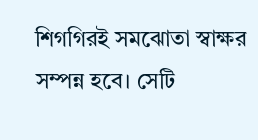শিগগিরই সমঝোতা স্বাক্ষর সম্পন্ন হবে। সেটি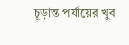চূড়ান্ত পর্যায়ের খুব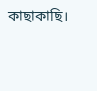কাছাকাছি।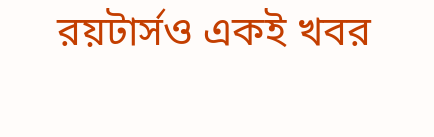রয়টার্সও একই খবর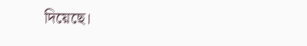দিয়েছে।